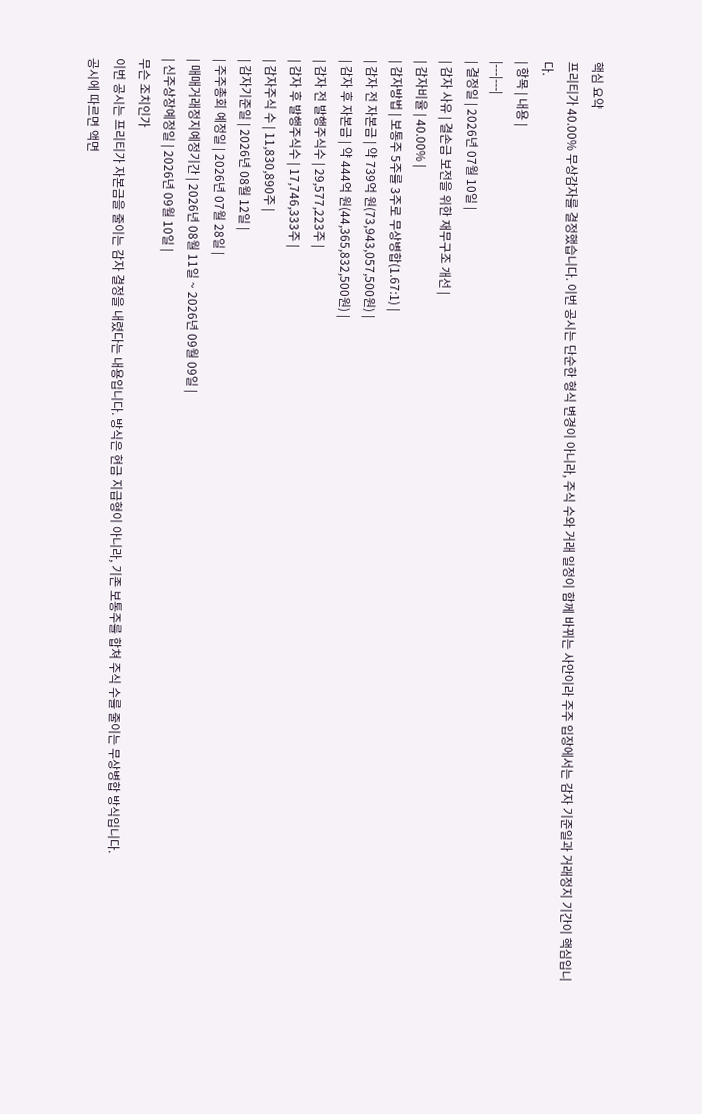핵심 요약
프리티가 40.00% 무상감자를 결정했습니다. 이번 공시는 단순한 형식 변경이 아니라, 주식 수와 거래 일정이 함께 바뀌는 사안이라 주주 입장에서는 감자 기준일과 거래정지 기간이 핵심입니다.
| 항목 | 내용 |
|---|---|
| 결정일 | 2026년 07월 10일 |
| 감자 사유 | 결손금 보전을 위한 재무구조 개선 |
| 감자비율 | 40.00% |
| 감자방법 | 보통주 5주를 3주로 무상병합(1.67:1) |
| 감자 전 자본금 | 약 739억 원(73,943,057,500원) |
| 감자 후 자본금 | 약 444억 원(44,365,832,500원) |
| 감자 전 발행주식수 | 29,577,223주 |
| 감자 후 발행주식수 | 17,746,333주 |
| 감자주식 수 | 11,830,890주 |
| 감자기준일 | 2026년 08월 12일 |
| 주주총회 예정일 | 2026년 07월 28일 |
| 매매거래정지예정기간 | 2026년 08월 11일 ~ 2026년 09월 09일 |
| 신주상장예정일 | 2026년 09월 10일 |
무슨 조치인가
이번 공시는 프리티가 자본금을 줄이는 감자 결정을 내렸다는 내용입니다. 방식은 현금 지급형이 아니라, 기존 보통주를 합쳐 주식 수를 줄이는 무상병합 방식입니다.
공시에 따르면 액면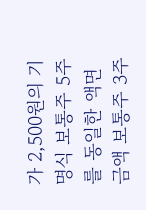가 2,500원의 기명식 보통주 5주를 동일한 액면금액 보통주 3주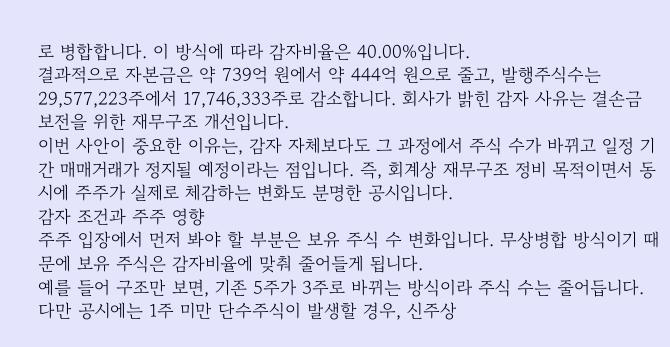로 병합합니다. 이 방식에 따라 감자비율은 40.00%입니다.
결과적으로 자본금은 약 739억 원에서 약 444억 원으로 줄고, 발행주식수는 29,577,223주에서 17,746,333주로 감소합니다. 회사가 밝힌 감자 사유는 결손금 보전을 위한 재무구조 개선입니다.
이번 사안이 중요한 이유는, 감자 자체보다도 그 과정에서 주식 수가 바뀌고 일정 기간 매매거래가 정지될 예정이라는 점입니다. 즉, 회계상 재무구조 정비 목적이면서 동시에 주주가 실제로 체감하는 변화도 분명한 공시입니다.
감자 조건과 주주 영향
주주 입장에서 먼저 봐야 할 부분은 보유 주식 수 변화입니다. 무상병합 방식이기 때문에 보유 주식은 감자비율에 맞춰 줄어들게 됩니다.
예를 들어 구조만 보면, 기존 5주가 3주로 바뀌는 방식이라 주식 수는 줄어듭니다. 다만 공시에는 1주 미만 단수주식이 발생할 경우, 신주상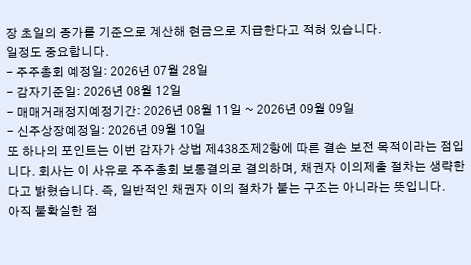장 초일의 종가를 기준으로 계산해 현금으로 지급한다고 적혀 있습니다.
일정도 중요합니다.
- 주주총회 예정일: 2026년 07월 28일
- 감자기준일: 2026년 08월 12일
- 매매거래정지예정기간: 2026년 08월 11일 ~ 2026년 09월 09일
- 신주상장예정일: 2026년 09월 10일
또 하나의 포인트는 이번 감자가 상법 제438조제2항에 따른 결손 보전 목적이라는 점입니다. 회사는 이 사유로 주주총회 보통결의로 결의하며, 채권자 이의제출 절차는 생략한다고 밝혔습니다. 즉, 일반적인 채권자 이의 절차가 붙는 구조는 아니라는 뜻입니다.
아직 불확실한 점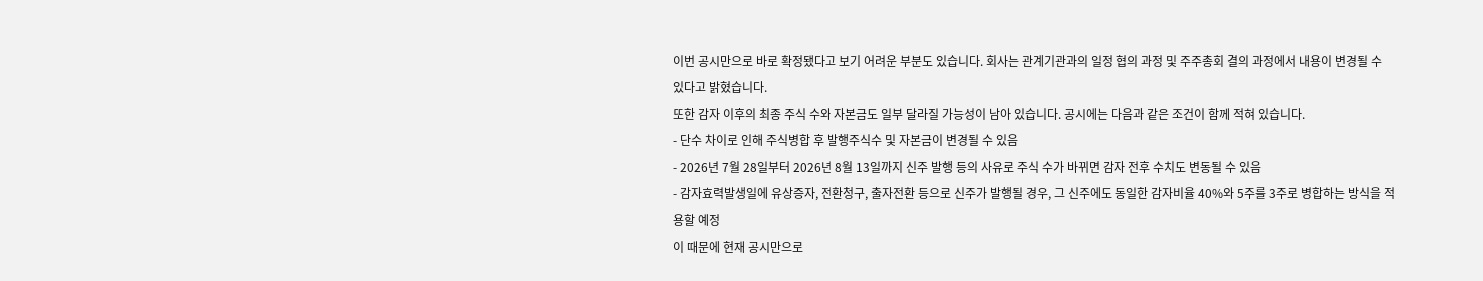이번 공시만으로 바로 확정됐다고 보기 어려운 부분도 있습니다. 회사는 관계기관과의 일정 협의 과정 및 주주총회 결의 과정에서 내용이 변경될 수 있다고 밝혔습니다.
또한 감자 이후의 최종 주식 수와 자본금도 일부 달라질 가능성이 남아 있습니다. 공시에는 다음과 같은 조건이 함께 적혀 있습니다.
- 단수 차이로 인해 주식병합 후 발행주식수 및 자본금이 변경될 수 있음
- 2026년 7월 28일부터 2026년 8월 13일까지 신주 발행 등의 사유로 주식 수가 바뀌면 감자 전후 수치도 변동될 수 있음
- 감자효력발생일에 유상증자, 전환청구, 출자전환 등으로 신주가 발행될 경우, 그 신주에도 동일한 감자비율 40%와 5주를 3주로 병합하는 방식을 적용할 예정
이 때문에 현재 공시만으로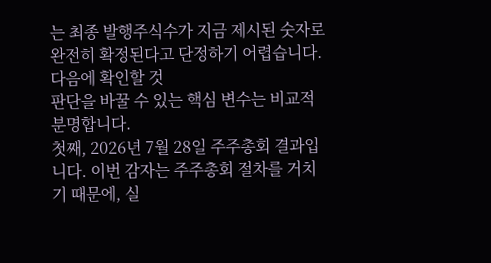는 최종 발행주식수가 지금 제시된 숫자로 완전히 확정된다고 단정하기 어렵습니다.
다음에 확인할 것
판단을 바꿀 수 있는 핵심 변수는 비교적 분명합니다.
첫째, 2026년 7월 28일 주주총회 결과입니다. 이번 감자는 주주총회 절차를 거치기 때문에, 실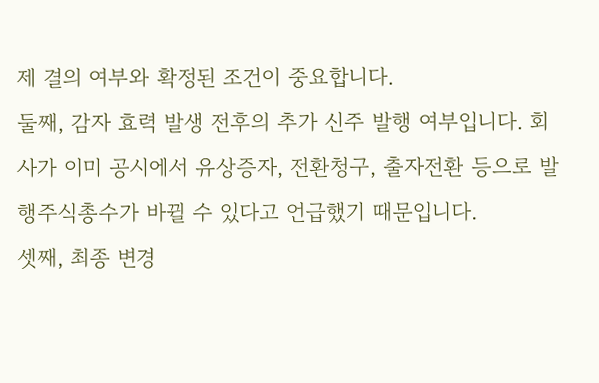제 결의 여부와 확정된 조건이 중요합니다.
둘째, 감자 효력 발생 전후의 추가 신주 발행 여부입니다. 회사가 이미 공시에서 유상증자, 전환청구, 출자전환 등으로 발행주식총수가 바뀔 수 있다고 언급했기 때문입니다.
셋째, 최종 변경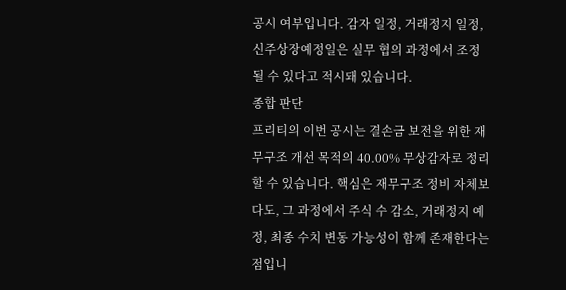공시 여부입니다. 감자 일정, 거래정지 일정, 신주상장예정일은 실무 협의 과정에서 조정될 수 있다고 적시돼 있습니다.
종합 판단
프리티의 이번 공시는 결손금 보전을 위한 재무구조 개선 목적의 40.00% 무상감자로 정리할 수 있습니다. 핵심은 재무구조 정비 자체보다도, 그 과정에서 주식 수 감소, 거래정지 예정, 최종 수치 변동 가능성이 함께 존재한다는 점입니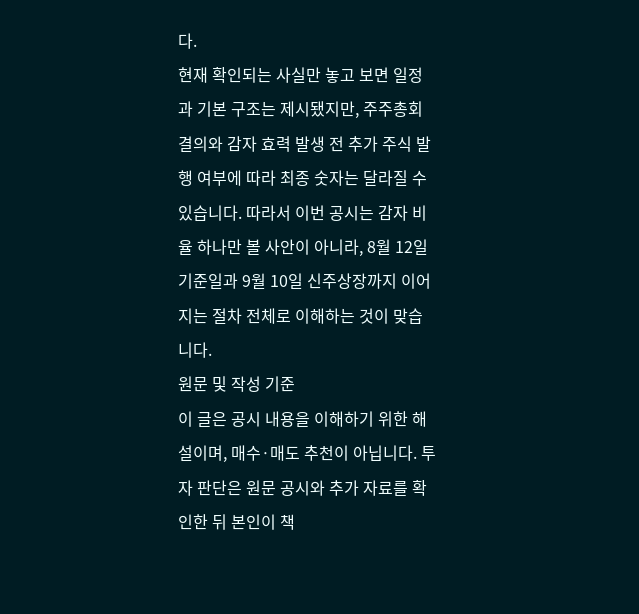다.
현재 확인되는 사실만 놓고 보면 일정과 기본 구조는 제시됐지만, 주주총회 결의와 감자 효력 발생 전 추가 주식 발행 여부에 따라 최종 숫자는 달라질 수 있습니다. 따라서 이번 공시는 감자 비율 하나만 볼 사안이 아니라, 8월 12일 기준일과 9월 10일 신주상장까지 이어지는 절차 전체로 이해하는 것이 맞습니다.
원문 및 작성 기준
이 글은 공시 내용을 이해하기 위한 해설이며, 매수·매도 추천이 아닙니다. 투자 판단은 원문 공시와 추가 자료를 확인한 뒤 본인이 책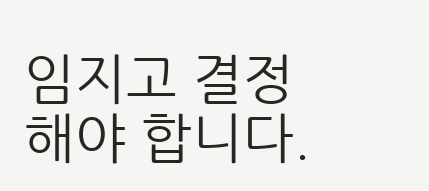임지고 결정해야 합니다.